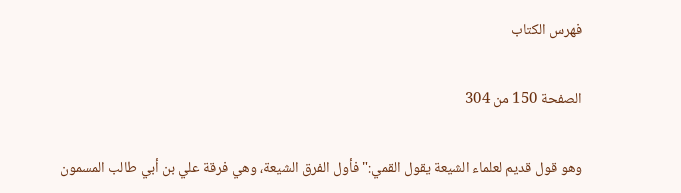فهرس الكتاب

الصفحة 150 من 304

وهو قول قديم لعلماء الشيعة يقول القمي:"فأول الفرق الشيعة، وهي فرقة علي بن أبي طالب المسمون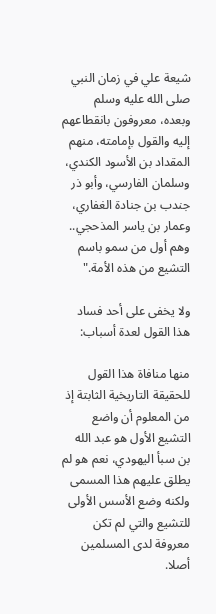شيعة علي في زمان النبي صلى الله عليه وسلم وبعده، معروفون بانقطاعهم إليه والقول بإمامته، منهم المقداد بن الأسود الكندي، وسلمان الفارسي، وأبو ذر جندب بن جنادة الغفاري، وعمار بن ياسر المذحجي.. وهم أول من سمو باسم التشيع من هذه الأمة."

ولا يخفى على أحد فساد هذا القول لعدة أسباب:

منها منافاة هذا القول للحقيقة التاريخية الثابتة إذ من المعلوم أن واضع التشيع الأول هو عبد الله بن سبأ اليهودي، نعم هو لم يطلق عليهم هذا المسمى ولكنه وضع الأسس الأولى للتشيع والتي لم تكن معروفة لدى المسلمين أصلا.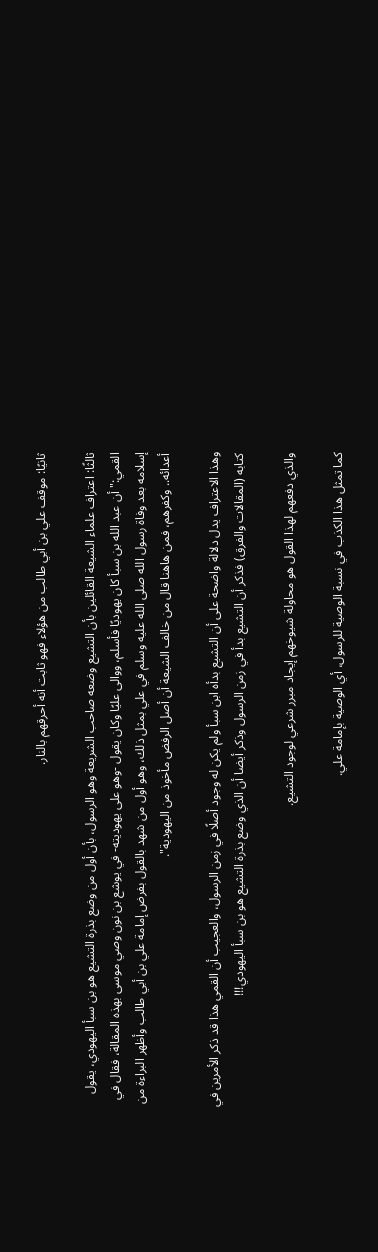ثانيًا: موقف علي بن أبي طالب من هؤلاء فهو ثابت أنه أحرقهم بالنار.

ثالثًا: اعتراف علماء الشيعة القائلين بأن التشيع وضعه صاحب الشريعة وهو الرسول، بأن أول من وضع بذرة التشيع هو بن سبأ اليهودي، يقول القمي:"أن عبد الله بن سبأ كان يهوديًا فأسلم، ووالى عليًا وكان يقول -وهو على يهوديته- في يوشع بن نون وصي موسى بهذه المقالة، فقال في إسلامه بعد وفاة رسول الله صلى الله عليه وسلم في علي بمثل ذلك، وهو أول من شهد بالقول بفرض إمامة علي بن أبي طالب وأظهر البراءة من أعدائه.. وكفرهم، فمن هاهنا قال من خالف الشيعة أن أصل الرفض مأخوذ من اليهودية".

وهذا الاعتراف يدل دلالة واضحة على أن التشيع بدأه ابن سبأ ولم يكن له وجود أصلًا في زمن الرسول، والعجيب أن القمي هذا قد ذكر الأمرين في كتابه (المقالات والفرق) فذكر أن التشيع بدأ في زمن الرسول وذكر أيضا أن الذي وضع بذرة التشيع هو بن سبأ اليهودي!!!

والذي دفعهم لهذا القول هو محاولة شيوخهم إيجاد مبرر شرعي لوجود التشيع.

كما تمثل هذا الكذب في نسبة الوصية للرسول، أي الوصية بإمامة علي.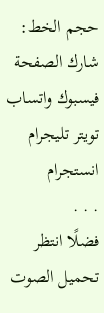حجم الخط:
شارك الصفحة
فيسبوك واتساب تويتر تليجرام انستجرام
. . .
فضلًا انتظر تحميل الصوت